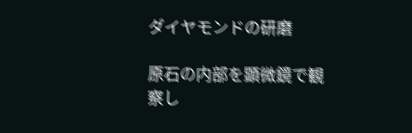ダイヤモンドの研磨

原石の内部を顕微鏡で観察し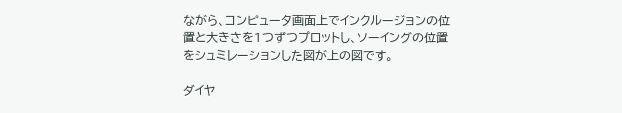ながら、コンピュータ画面上でインクルージョンの位置と大きさを1つずつプロットし、ソーイングの位置をシュミレーションした図が上の図です。

ダイヤ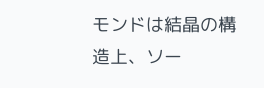モンドは結晶の構造上、ソー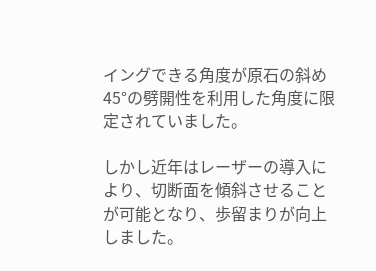イングできる角度が原石の斜め45°の劈開性を利用した角度に限定されていました。

しかし近年はレーザーの導入により、切断面を傾斜させることが可能となり、歩留まりが向上しました。